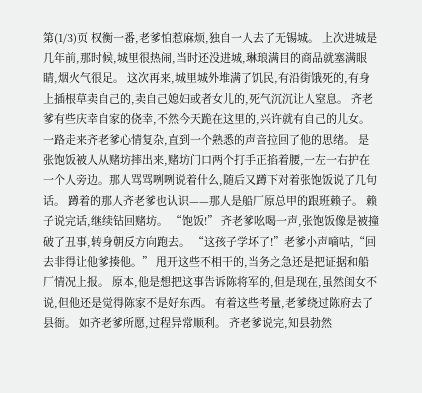第(1/3)页 权衡一番,老爹怕惹麻烦,独自一人去了无锡城。 上次进城是几年前,那时候,城里很热闹,当时还没进城,琳琅满目的商品就塞满眼睛,烟火气很足。 这次再来,城里城外堆满了饥民,有沿街饿死的,有身上插根草卖自己的,卖自己媳妇或者女儿的,死气沉沉让人窒息。 齐老爹有些庆幸自家的侥幸,不然今天跪在这里的,兴许就有自己的儿女。 一路走来齐老爹心情复杂,直到一个熟悉的声音拉回了他的思绪。 是张饱饭被人从赌坊摔出来,赌坊门口两个打手正掐着腰,一左一右护在一个人旁边。那人骂骂咧咧说着什么,随后又蹲下对着张饱饭说了几句话。 蹲着的那人齐老爹也认识——那人是船厂原总甲的跟班赖子。 赖子说完话,继续钻回赌坊。 “饱饭!” 齐老爹吆喝一声,张饱饭像是被撞破了丑事,转身朝反方向跑去。 “这孩子学坏了!”老爹小声嘀咕,“回去非得让他爹揍他。” 甩开这些不相干的,当务之急还是把证据和船厂情况上报。 原本,他是想把这事告诉陈将军的,但是现在,虽然闺女不说,但他还是觉得陈家不是好东西。 有着这些考量,老爹绕过陈府去了县衙。 如齐老爹所愿,过程异常顺利。 齐老爹说完,知县勃然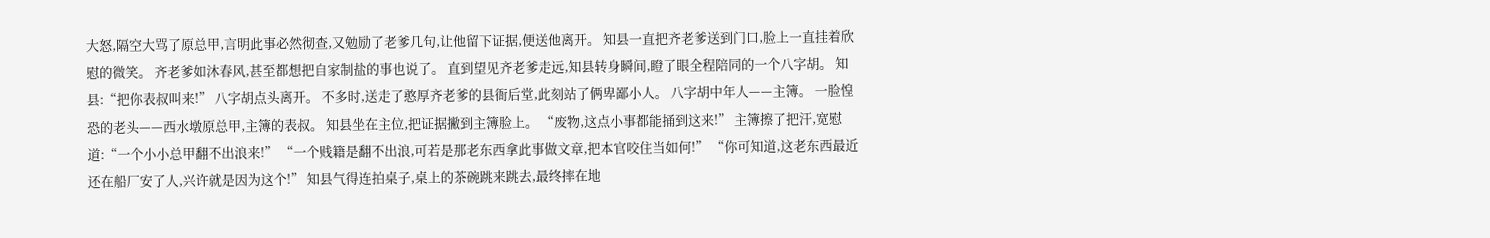大怒,隔空大骂了原总甲,言明此事必然彻查,又勉励了老爹几句,让他留下证据,便送他离开。 知县一直把齐老爹送到门口,脸上一直挂着欣慰的微笑。 齐老爹如沐春风,甚至都想把自家制盐的事也说了。 直到望见齐老爹走远,知县转身瞬间,瞪了眼全程陪同的一个八字胡。 知县:“把你表叔叫来!” 八字胡点头离开。 不多时,送走了憨厚齐老爹的县衙后堂,此刻站了俩卑鄙小人。 八字胡中年人——主簿。 一脸惶恐的老头——西水墩原总甲,主簿的表叔。 知县坐在主位,把证据撇到主簿脸上。 “废物,这点小事都能捅到这来!” 主簿擦了把汗,宽慰道:“一个小小总甲翻不出浪来!” “一个贱籍是翻不出浪,可若是那老东西拿此事做文章,把本官咬住当如何!” “你可知道,这老东西最近还在船厂安了人,兴许就是因为这个!” 知县气得连拍桌子,桌上的茶碗跳来跳去,最终摔在地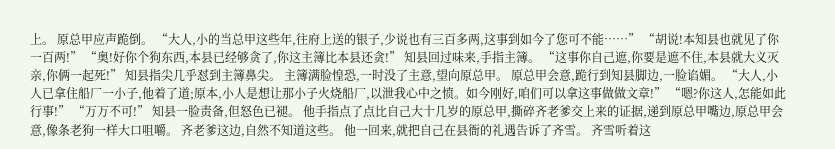上。 原总甲应声跪倒。 “大人,小的当总甲这些年,往府上送的银子,少说也有三百多两,这事到如今了您可不能……” “胡说!本知县也就见了你一百两!” “奥!好你个狗东西,本县已经够贪了,你这主簿比本县还贪!” 知县回过味来,手指主簿。 “这事你自己遮,你要是遮不住,本县就大义灭亲,你俩一起死!” 知县指尖几乎怼到主簿鼻尖。 主簿满脸惶恐,一时没了主意,望向原总甲。 原总甲会意,跪行到知县脚边,一脸谄媚。 “大人,小人已拿住船厂一小子,他着了道;原本,小人是想让那小子火烧船厂,以泄我心中之愤。如今刚好,咱们可以拿这事做做文章!” “嗯?你这人,怎能如此行事!” “万万不可!” 知县一脸责备,但怒色已褪。 他手指点了点比自己大十几岁的原总甲,撕碎齐老爹交上来的证据,递到原总甲嘴边,原总甲会意,像条老狗一样大口咀嚼。 齐老爹这边,自然不知道这些。 他一回来,就把自己在县衙的礼遇告诉了齐雪。 齐雪听着这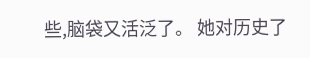些,脑袋又活泛了。 她对历史了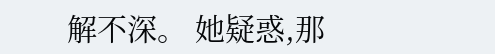解不深。 她疑惑,那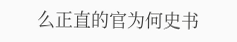么正直的官为何史书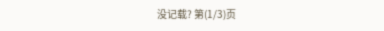没记载? 第(1/3)页